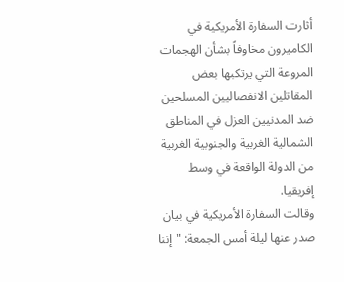أثارت السفارة الأمريكية في الكاميرون مخاوفاً بشأن الهجمات المروعة التي يرتكبها بعض المقاتلين الانفصاليين المسلحين ضد المدنيين العزل في المناطق الشمالية الغربية والجنوبية الغربية من الدولة الواقعة في وسط إفريقيا.
وقالت السفارة الأمريكية في بيان صدر عنها ليلة أمس الجمعة: "إننا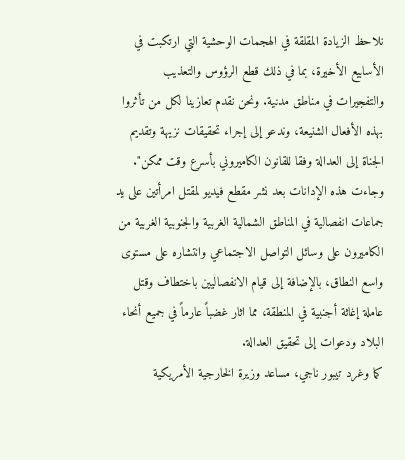نلاحظ الزيادة المقلقة في الهجمات الوحشية التي ارتكبت في الأسابيع الأخيرة، بما في ذلك قطع الرؤوس والتعذيب والتفجيرات في مناطق مدنية. ونحن نقدم تعازينا لكل من تأثروا بهذه الأفعال الشنيعة، وندعو إلى إجراء تحقيقات نزيهة وتقديم الجناة إلى العدالة وفقا للقانون الكاميروني بأسرع وقت ممكن".
وجاءت هذه الإدانات بعد نشر مقطع فيديو لمقتل امرأتين على يد جماعات انفصالية في المناطق الشمالية الغربية والجنوبية الغربية من الكاميرون على وسائل التواصل الاجتماعي وانتشاره على مستوى واسع النطاق، بالإضافة إلى قيام الانفصاليين باختطاف وقتل عاملة إغاثة أجنبية في المنطقة، مما اثار غضباً عارماً في جميع أنحاء البلاد ودعوات إلى تحقيق العدالة.
كما وغرد تيبور ناجي، مساعد وزيرة الخارجية الأمريكية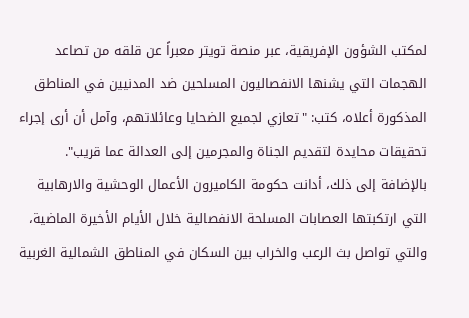لمكتب الشؤون الإفريقية، عبر منصة تويتر معبراً عن قلقه من تصاعد الهجمات التي يشنها الانفصاليون المسلحين ضد المدنيين في المناطق المذكورة أعلاه، كتب: "تعازي لجميع الضحايا وعائلاتهم، وآمل أن أرى إجراء تحقيقات محايدة لتقديم الجناة والمجرمين إلى العدالة عما قريب".
بالإضافة إلى ذلك، أدانت حكومة الكاميرون الأعمال الوحشية والارهابية التي ارتكبتها العصابات المسلحة الانفصالية خلال الأيام الأخيرة الماضية، والتي تواصل بث الرعب والخراب بين السكان في المناطق الشمالية الغربية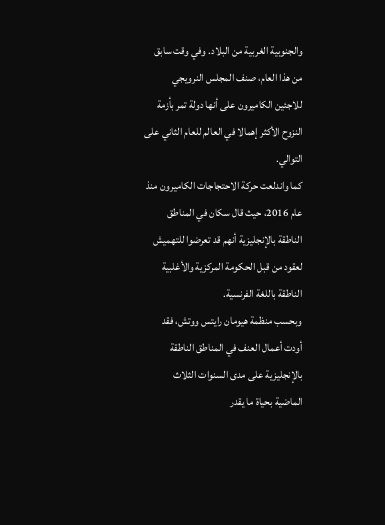والجنوبية الغربية من البلاد. وفي وقت سابق من هذا العام، صنف المجلس النرويجي للاجئين الكاميرون على أنها دولة تمر بأزمة النزوح الأكثر إهمالا في العالم للعام الثاني على التوالي.
كما واندلعت حركة الاحتجاجات الكاميرون منذ عام 2016، حيث قال سكان في المناطق الناطقة بالإنجليزية أنهم قد تعرضوا للتهميش لعقود من قبل الحكومة المركزية والأغلبية الناطقة باللغة الفرنسية.
وبحسب منظمة هيومان رايتس ووتش، فقد أودت أعمال العنف في المناطق الناطقة بالإنجليزية على مدى السنوات الثلاث الماضية بحياة ما يقدر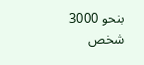بنحو 3000 شخص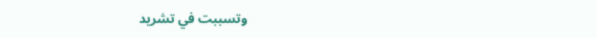وتسببت في تشريد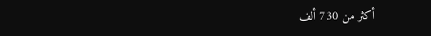أكثر من 730 ألف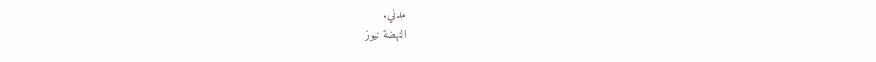مدني.
النهضة نيوز